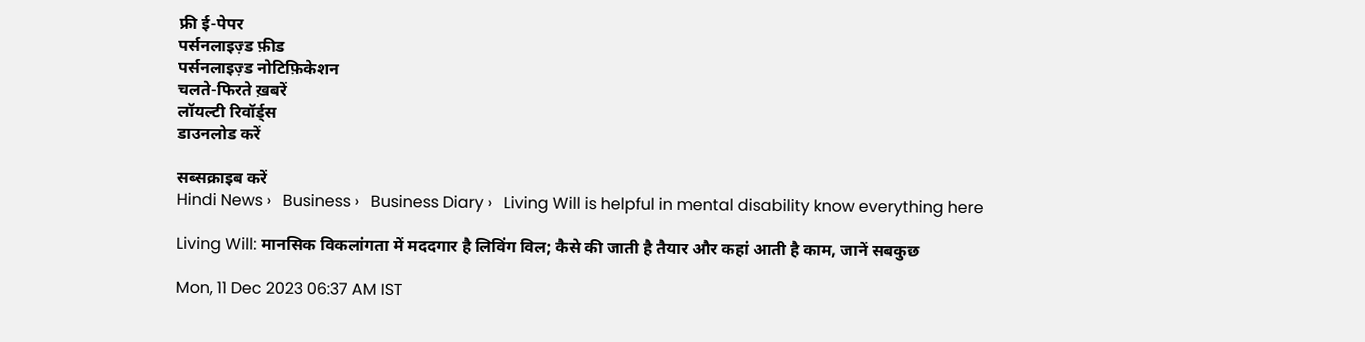फ्री ई-पेपर
पर्सनलाइज़्ड फ़ीड
पर्सनलाइज़्ड नोटिफ़िकेशन
चलते-फिरते ख़बरें
लॉयल्टी रिवॉर्ड्स
डाउनलोड करें

सब्सक्राइब करें
Hindi News ›   Business ›   Business Diary ›   Living Will is helpful in mental disability know everything here

Living Will: मानसिक विकलांगता में मददगार है लिविंग विल; कैसे की जाती है तैयार और कहां आती है काम, जानें सबकुछ

Mon, 11 Dec 2023 06:37 AM IST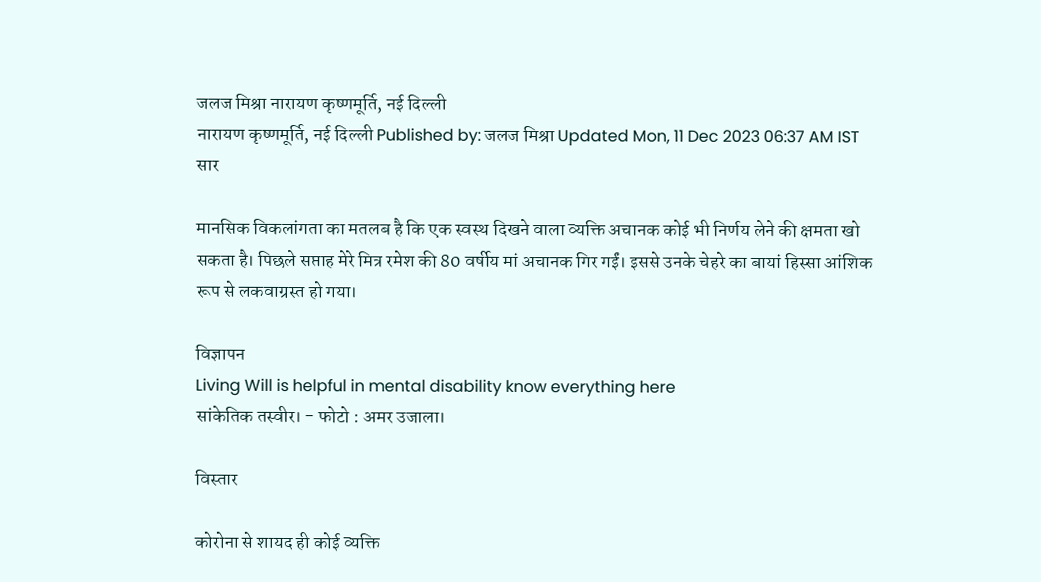जलज मिश्रा नारायण कृष्णमूर्ति, नई दिल्ली
नारायण कृष्णमूर्ति, नई दिल्ली Published by: जलज मिश्रा Updated Mon, 11 Dec 2023 06:37 AM IST
सार

मानसिक विकलांगता का मतलब है कि एक स्वस्थ दिखने वाला व्यक्ति अचानक कोई भी निर्णय लेने की क्षमता खो सकता है। पिछले सप्ताह मेरे मित्र रमेश की 80 वर्षीय मां अचानक गिर गईं। इससे उनके चेहरे का बायां हिस्सा आंशिक रूप से लकवाग्रस्त हो गया।

विज्ञापन
Living Will is helpful in mental disability know everything here
सांकेतिक तस्वीर। - फोटो : अमर उजाला।

विस्तार

कोरोना से शायद ही कोई व्यक्ति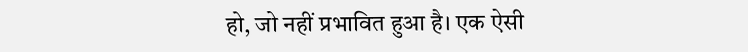हो, जो नहीं प्रभावित हुआ है। एक ऐसी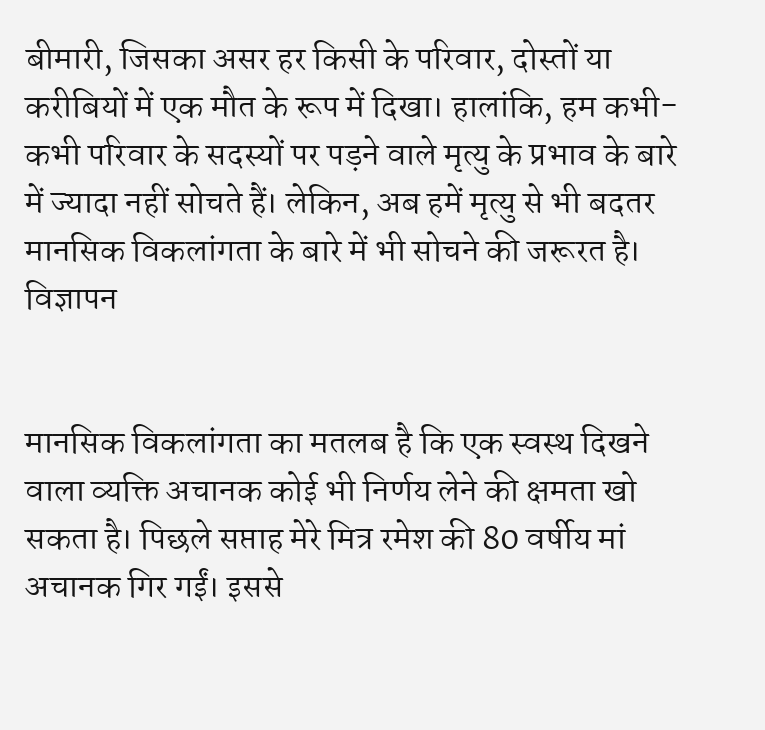बीमारी, जिसका असर हर किसी के परिवार, दोस्तों या करीबियों में एक मौत के रूप में दिखा। हालांकि, हम कभी-कभी परिवार के सदस्यों पर पड़ने वाले मृत्यु के प्रभाव के बारे में ज्यादा नहीं सोचते हैं। लेकिन, अब हमें मृत्यु से भी बदतर मानसिक विकलांगता के बारे में भी सोचने की जरूरत है।
विज्ञापन


मानसिक विकलांगता का मतलब है कि एक स्वस्थ दिखने वाला व्यक्ति अचानक कोई भी निर्णय लेने की क्षमता खो सकता है। पिछले सप्ताह मेरे मित्र रमेश की 80 वर्षीय मां अचानक गिर गईं। इससे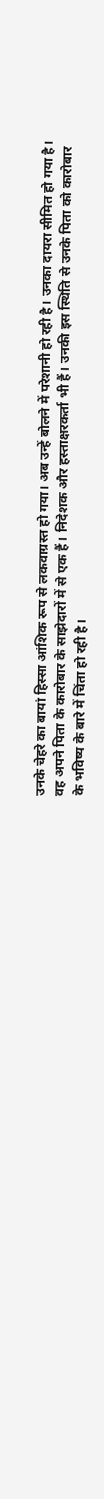उनके चेहरे का बायां हिस्सा आंशिक रूप से लकवाग्रस्त हो गया। अब उन्हें बोलने में परेशानी हो रही है। उनका दायरा सीमित हो गया है। वह अपने पिता के कारोबार के साझेदारों में से एक हैं। निदेशक और हस्ताक्षरकर्ता भी हैं। उनकी इस स्थिति से उनके पिता को कारोबार के भविष्य के बारे में चिंता हो रही है।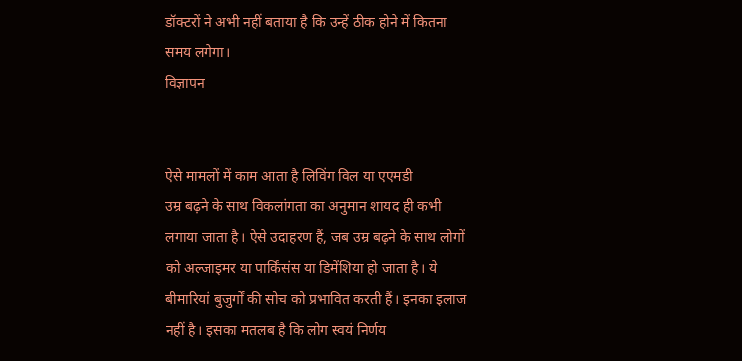डॉक्टरों ने अभी नहीं बताया है कि उन्हें ठीक होने में कितना समय लगेगा।
विज्ञापन


ऐसे मामलों में काम आता है लिविंग विल या एएमडी
उम्र बढ़ने के साथ विकलांगता का अनुमान शायद ही कभी लगाया जाता है। ऐसे उदाहरण हैं, जब उम्र बढ़ने के साथ लोगों को अल्जाइमर या पार्किंसंस या डिमेंशिया हो जाता है। ये बीमारियां बुजुर्गों की सोच को प्रभावित करती हैं। इनका इलाज नहीं है। इसका मतलब है कि लोग स्वयं निर्णय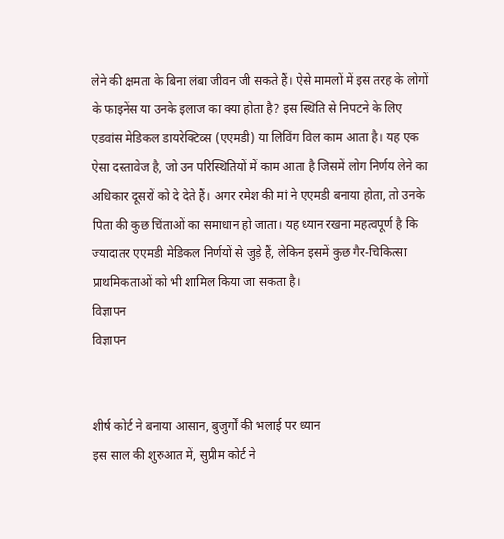लेने की क्षमता के बिना लंबा जीवन जी सकते हैं। ऐसे मामलों में इस तरह के लोगों के फाइनेंस या उनके इलाज का क्या होता है? इस स्थिति से निपटने के लिए एडवांस मेडिकल डायरेक्टिव्स (एएमडी) या लिविंग विल काम आता है। यह एक ऐसा दस्तावेज है, जो उन परिस्थितियों में काम आता है जिसमें लोग निर्णय लेने का अधिकार दूसरों को दे देते हैं। अगर रमेश की मां ने एएमडी बनाया होता, तो उनके पिता की कुछ चिंताओं का समाधान हो जाता। यह ध्यान रखना महत्वपूर्ण है कि ज्यादातर एएमडी मेडिकल निर्णयों से जुड़े हैं, लेकिन इसमें कुछ गैर-चिकित्सा प्राथमिकताओं को भी शामिल किया जा सकता है।
विज्ञापन
विज्ञापन


शीर्ष कोर्ट ने बनाया आसान, बुजुर्गों की भलाई पर ध्यान
इस साल की शुरुआत में, सुप्रीम कोर्ट ने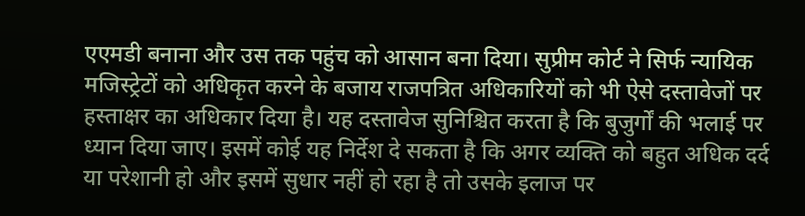एएमडी बनाना और उस तक पहुंच को आसान बना दिया। सुप्रीम कोर्ट ने सिर्फ न्यायिक मजिस्ट्रेटों को अधिकृत करने के बजाय राजपत्रित अधिकारियों को भी ऐसे दस्तावेजों पर हस्ताक्षर का अधिकार दिया है। यह दस्तावेज सुनिश्चित करता है कि बुजुर्गों की भलाई पर ध्यान दिया जाए। इसमें कोई यह निर्देश दे सकता है कि अगर व्यक्ति को बहुत अधिक दर्द या परेशानी हो और इसमें सुधार नहीं हो रहा है तो उसके इलाज पर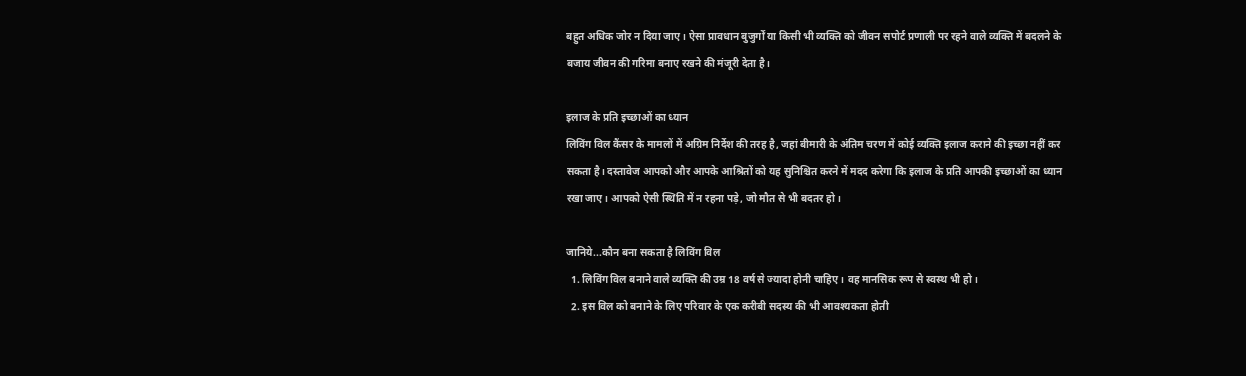बहुत अधिक जोर न दिया जाए। ऐसा प्रावधान बुजुर्गों या किसी भी व्यक्ति को जीवन सपोर्ट प्रणाली पर रहने वाले व्यक्ति में बदलने के बजाय जीवन की गरिमा बनाए रखने की मंजूरी देता है।

इलाज के प्रति इच्छाओं का ध्यान
लिविंग विल कैंसर के मामलों में अग्रिम निर्देश की तरह है, जहां बीमारी के अंतिम चरण में कोई व्यक्ति इलाज कराने की इच्छा नहीं कर सकता है। दस्तावेज आपको और आपके आश्रितों को यह सुनिश्चित करने में मदद करेगा कि इलाज के प्रति आपकी इच्छाओं का ध्यान रखा जाए। आपको ऐसी स्थिति में न रहना पड़े, जो मौत से भी बदतर हो।

जानिये...कौन बना सकता है लिविंग विल
  1. लिविंग विल बनाने वाले व्यक्ति की उम्र 18 वर्ष से ज्यादा होनी चाहिए। वह मानसिक रूप से स्वस्थ भी हो।
  2. इस विल को बनाने के लिए परिवार के एक करीबी सदस्य की भी आवश्यकता होती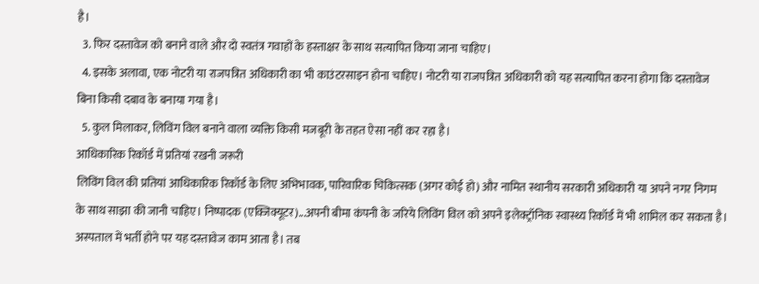है।
  3. फिर दस्तावेज को बनाने वाले और दो स्वतंत्र गवाहों के हस्ताक्षर के साथ सत्यापित किया जाना चाहिए।
  4. इसके अलावा, एक नोटरी या राजपत्रित अधिकारी का भी काउंटरसाइन होना चाहिए। नोटरी या राजपत्रित अधिकारी को यह सत्यापित करना होगा कि दस्तावेज बिना किसी दबाव के बनाया गया है।
  5. कुल मिलाकर, लिविंग विल बनाने वाला व्यक्ति किसी मजबूरी के तहत ऐसा नहीं कर रहा है।
आधिकारिक रिकॉर्ड में प्रतियां रखनी जरूरी
लिविंग विल की प्रतियां आधिकारिक रिकॉर्ड के लिए अभिभावक, पारिवारिक चिकित्सक (अगर कोई हो) और नामित स्थानीय सरकारी अधिकारी या अपने नगर निगम के साथ साझा की जानी चाहिए। निष्पादक (एक्जिक्यूटर)...अपनी बीमा कंपनी के जरिये लिविंग विल को अपने इलेक्ट्रॉनिक स्वास्थ्य रिकॉर्ड में भी शामिल कर सकता है। अस्पताल में भर्ती होने पर यह दस्तावेज काम आता है। तब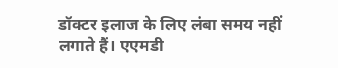डॉक्टर इलाज के लिए लंबा समय नहीं लगाते हैं। एएमडी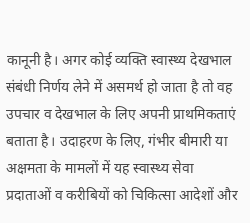कानूनी है। अगर कोई व्यक्ति स्वास्थ्य देखभाल संबंधी निर्णय लेने में असमर्थ हो जाता है तो वह उपचार व देखभाल के लिए अपनी प्राथमिकताएं बताता है। उदाहरण के लिए, गंभीर बीमारी या अक्षमता के मामलों में यह स्वास्थ्य सेवा प्रदाताओं व करीबियों को चिकित्सा आदेशों और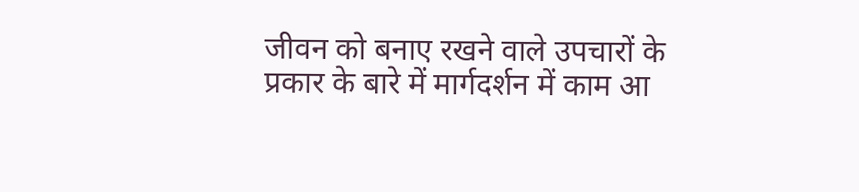जीवन को बनाए रखने वाले उपचारों के प्रकार के बारे में मार्गदर्शन में काम आ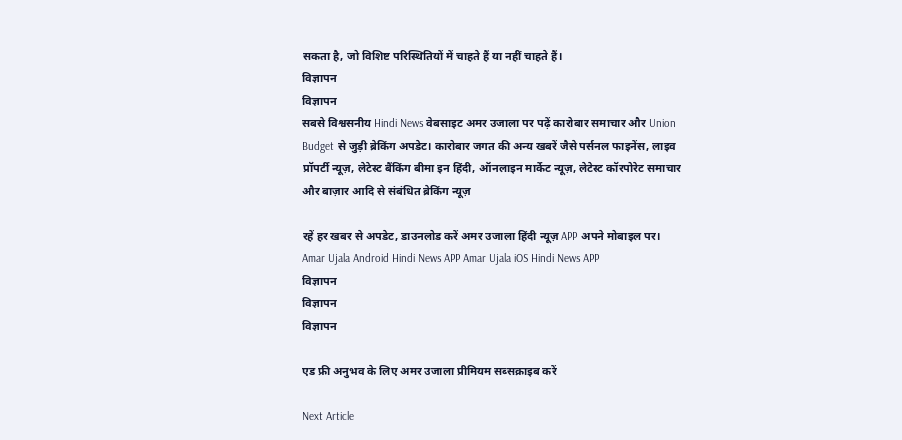सकता है, जो विशिष्ट परिस्थितियों में चाहते हैं या नहीं चाहते हैं।
विज्ञापन
विज्ञापन
सबसे विश्वसनीय Hindi News वेबसाइट अमर उजाला पर पढ़ें कारोबार समाचार और Union Budget से जुड़ी ब्रेकिंग अपडेट। कारोबार जगत की अन्य खबरें जैसे पर्सनल फाइनेंस, लाइव प्रॉपर्टी न्यूज़, लेटेस्ट बैंकिंग बीमा इन हिंदी, ऑनलाइन मार्केट न्यूज़, लेटेस्ट कॉरपोरेट समाचार और बाज़ार आदि से संबंधित ब्रेकिंग न्यूज़

रहें हर खबर से अपडेट, डाउनलोड करें अमर उजाला हिंदी न्यूज़ APP अपने मोबाइल पर।
Amar Ujala Android Hindi News APP Amar Ujala iOS Hindi News APP
विज्ञापन
विज्ञापन
विज्ञापन

एड फ्री अनुभव के लिए अमर उजाला प्रीमियम सब्सक्राइब करें

Next Article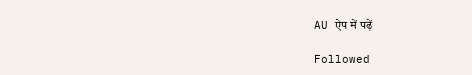AU ऐप में पढ़ें

Followed